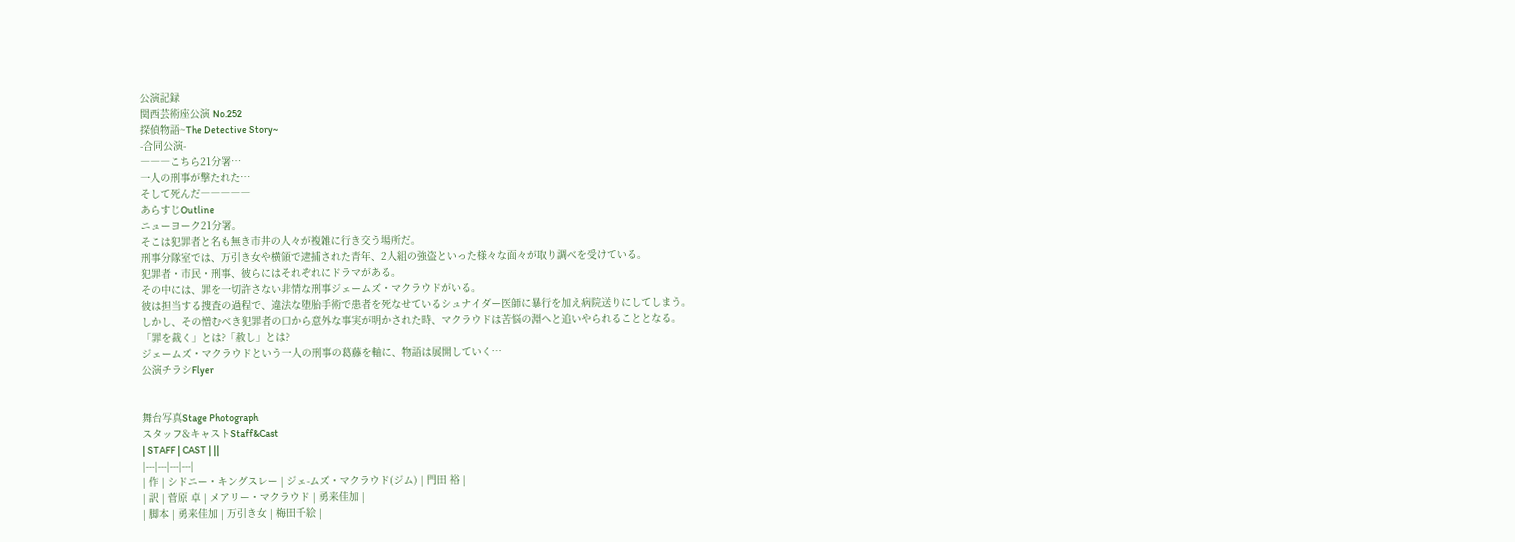公演記録
関西芸術座公演 No.252
探偵物語~The Detective Story~
-合同公演-
―――こちら21分署…
一人の刑事が撃たれた…
そして死んだ―――――
あらすじOutline
ニューヨーク21分署。
そこは犯罪者と名も無き市井の人々が複雑に行き交う場所だ。
刑事分隊室では、万引き女や横領で逮捕された青年、2人組の強盗といった様々な面々が取り調べを受けている。
犯罪者・市民・刑事、彼らにはそれぞれにドラマがある。
その中には、罪を一切許さない非情な刑事ジェームズ・マクラウドがいる。
彼は担当する捜査の過程で、違法な堕胎手術で患者を死なせているシュナイダー医師に暴行を加え病院送りにしてしまう。
しかし、その憎むべき犯罪者の口から意外な事実が明かされた時、マクラウドは苦悩の淵へと追いやられることとなる。
「罪を裁く」とは?「赦し」とは?
ジェームズ・マクラウドという一人の刑事の葛藤を軸に、物語は展開していく…
公演チラシFlyer


舞台写真Stage Photograph
スタッフ&キャストStaff&Cast
| STAFF | CAST | ||
|---|---|---|---|
| 作 | シドニー・キングスレー | ジェ-ムズ・マクラウド(ジム) | 門田 裕 |
| 訳 | 菅原 卓 | メアリー・マクラウド | 勇来佳加 |
| 脚本 | 勇来佳加 | 万引き女 | 梅田千絵 |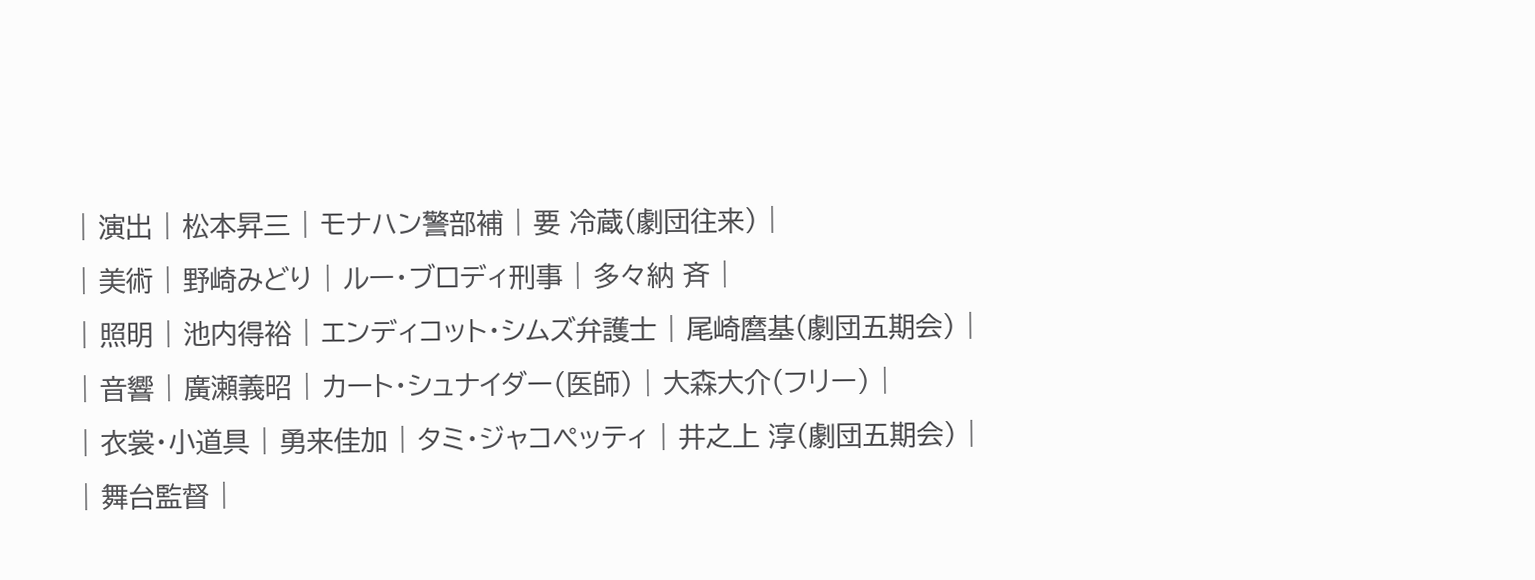| 演出 | 松本昇三 | モナハン警部補 | 要 冷蔵(劇団往来) |
| 美術 | 野崎みどり | ルー・ブロディ刑事 | 多々納 斉 |
| 照明 | 池内得裕 | エンディコット・シムズ弁護士 | 尾崎麿基(劇団五期会) |
| 音響 | 廣瀬義昭 | カート・シュナイダー(医師) | 大森大介(フリー) |
| 衣裳・小道具 | 勇来佳加 | タミ・ジャコペッティ | 井之上 淳(劇団五期会) |
| 舞台監督 |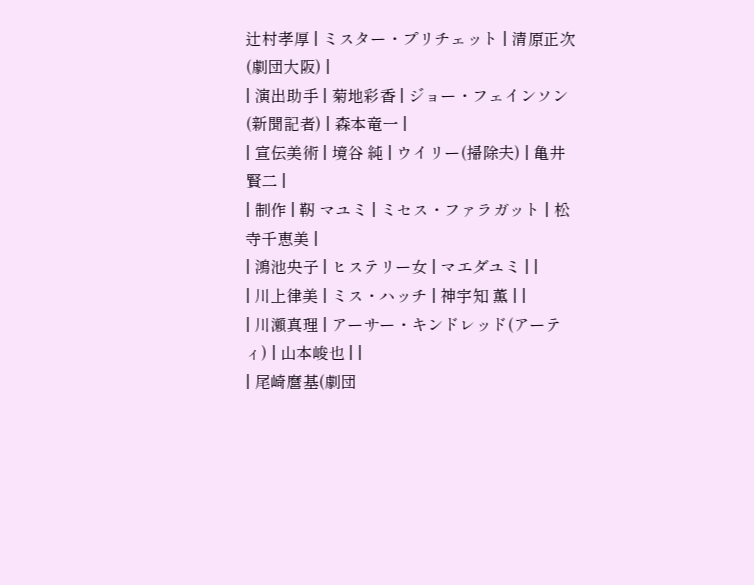辻村孝厚 | ミスター・プリチェット | 清原正次(劇団大阪) |
| 演出助手 | 菊地彩香 | ジョー・フェインソン(新聞記者) | 森本竜一 |
| 宣伝美術 | 境谷 純 | ウイリー(掃除夫) | 亀井賢二 |
| 制作 | 靭 マユミ | ミセス・ファラガット | 松寺千恵美 |
| 鴻池央子 | ヒステリー女 | マエダユミ | |
| 川上律美 | ミス・ハッチ | 神宇知 薫 | |
| 川瀬真理 | アーサー・キンドレッド(アーティ) | 山本峻也 | |
| 尾崎麿基(劇団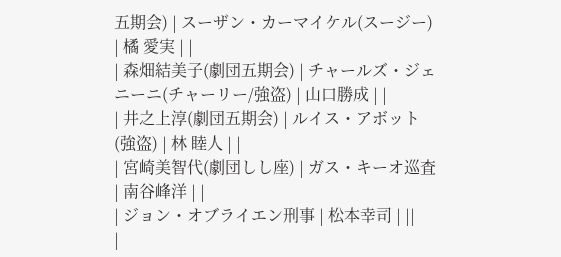五期会) | スーザン・カーマイケル(スージー) | 橘 愛実 | |
| 森畑結美子(劇団五期会) | チャールズ・ジェニーニ(チャーリー/強盗) | 山口勝成 | |
| 井之上淳(劇団五期会) | ルイス・アボット(強盗) | 林 睦人 | |
| 宮崎美智代(劇団しし座) | ガス・キーオ巡査 | 南谷峰洋 | |
| ジョン・オブライエン刑事 | 松本幸司 | ||
|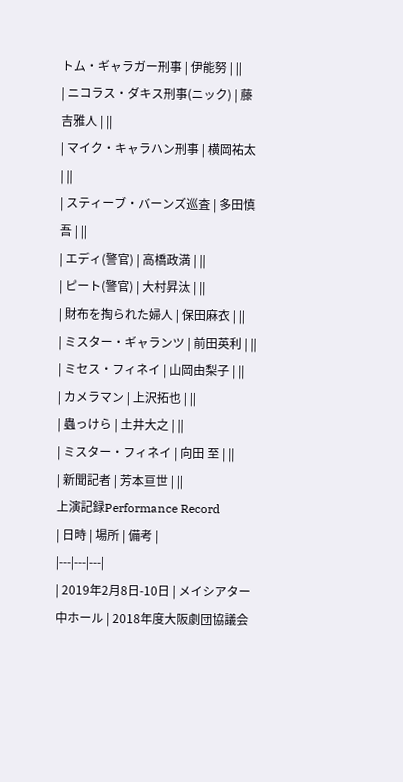トム・ギャラガー刑事 | 伊能努 | ||
| ニコラス・ダキス刑事(ニック) | 藤吉雅人 | ||
| マイク・キャラハン刑事 | 横岡祐太 | ||
| スティーブ・バーンズ巡査 | 多田慎吾 | ||
| エディ(警官) | 高橋政満 | ||
| ピート(警官) | 大村昇汰 | ||
| 財布を掏られた婦人 | 保田麻衣 | ||
| ミスター・ギャランツ | 前田英利 | ||
| ミセス・フィネイ | 山岡由梨子 | ||
| カメラマン | 上沢拓也 | ||
| 蟲っけら | 土井大之 | ||
| ミスター・フィネイ | 向田 至 | ||
| 新聞記者 | 芳本亘世 | ||
上演記録Performance Record
| 日時 | 場所 | 備考 |
|---|---|---|
| 2019年2月8日-10日 | メイシアター中ホール | 2018年度大阪劇団協議会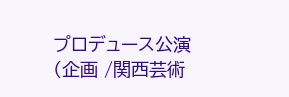プロデュース公演(企画 /関西芸術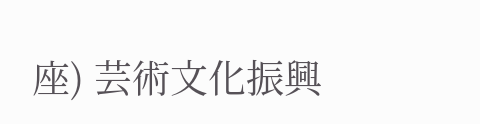座) 芸術文化振興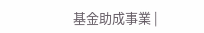基金助成事業 |